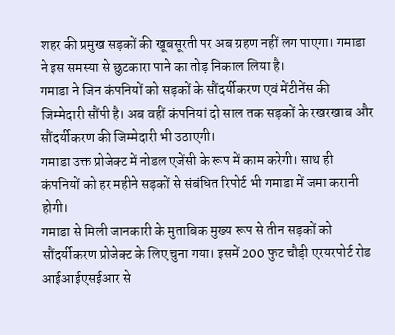शहर की प्रमुख सड़कों की खूबसूरती पर अब ग्रहण नहीं लग पाएगा। गमाडा ने इस समस्या से छुटकारा पाने का तोड़ निकाल लिया है।
गमाडा ने जिन कंपनियों को सड़कों के सौंदर्यीकरण एवं मेंटीनेंस की जिम्मेदारी सौंपी है। अब वहीं कंपनियां दो साल तक सड़कों के रखरखाब और सौंदर्यीकरण की जिम्मेदारी भी उठाएगी।
गमाडा उक्त प्रोजेक्ट में नोडल एजेंसी के रूप में काम करेगी। साथ ही कंपनियों को हर महीने सड़कों से संबंधित रिपोर्ट भी गमाडा में जमा करानी होगी।
गमाडा से मिली जानकारी के मुताबिक मुख्य रूप से तीन सड़कों को सौंदर्यीकरण प्रोजेक्ट के लिए चुना गया। इसमें 200 फुट चौड़ी एरयरपोर्ट रोड आईआईएसईआर से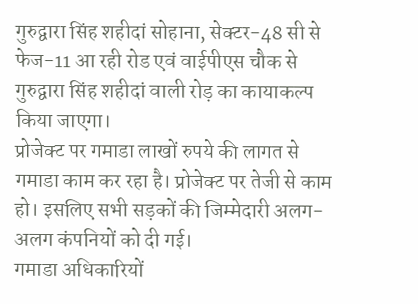गुरुद्वारा सिंह शहीदां सोहाना, सेक्टर-48 सी से फेज-11 आ रही रोड एवं वाईपीएस चौक से गुरुद्वारा सिंह शहीदां वाली रोड़ का कायाकल्प किया जाएगा।
प्रोजेक्ट पर गमाडा लाखों रुपये की लागत से गमाडा काम कर रहा है। प्रोजेक्ट पर तेजी से काम हो। इसलिए सभी सड़कों की जिम्मेदारी अलग-अलग कंपनियों को दी गई।
गमाडा अधिकारियों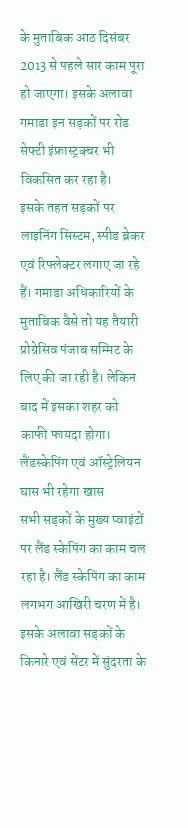के मुताबिक आठ दिसंबर 2013 से पहले सार काम पूरा हो जाएगा। इसके अलावा गमाडा इन सड़कों पर रोड सेफ्टी इंफ्रास्ट्रक्चर भी विकसित कर रहा है।
इसके तहत सड़कों पर लाइनिंग सिस्टम, स्पीड ब्रेकर एवं रिफ्लेक्टर लगाए जा रहे हैं। गमाडा अधिकारियों के मुताबिक वैसे तो यह तैयारी प्रोग्रेसिव पंजाब सम्मिट के लिए की जा रही है। लेकिन बाद में इसका शहर को काफी फायदा होगा।
लैंडस्केपिंग एवं ऑस्ट्रेलियन घास भी रहेगा खास
सभी सड़कों के मुख्य प्वाइंटों पर लैंड स्केपिंग का काम चल रहा है। लैंड स्केपिंग का काम लगभग आखिरी चरण में है। इसके अलावा सड़कों के किनारे एवं सेंटर में सुंदरता के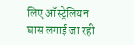लिए ऑस्ट्रेलियन घास लगाई जा रही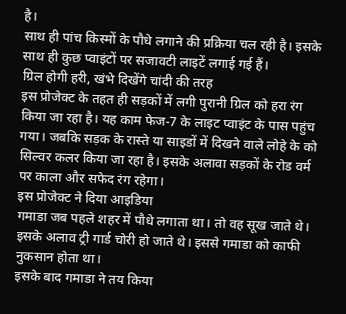है।
साथ ही पांच किस्मों के पौधे लगाने की प्रक्रिया चल रही है। इसके साथ ही कुछ प्वाइंटों पर सजावटी लाइटें लगाई गई हैं।
ग्रिल होगी हरी, खंभे दिखेंगे चांदी की तरह
इस प्रोजेक्ट के तहत ही सड़कों में लगी पुरानी ग्रिल को हरा रंग किया जा रहा है। यह काम फेज-7 के लाइट प्वाइंट के पास पहुंच गया। जबकि सड़क के रास्ते या साइडों में दिखने वाले लोहे के को सिल्वर कलर किया जा रहा है। इसके अलावा सड़कों के रोड वर्म पर काला और सफेद रंग रहेगा।
इस प्रोजेक्ट ने दिया आइडिया
गमाडा जब पहले शहर में पौधे लगाता था। तो वह सूख जाते थे। इसके अलाव ट्री गार्ड चोरी हो जाते थे। इससे गमाडा को काफी नुकसान होता था।
इसके बाद गमाडा ने तय किया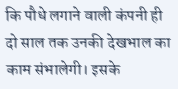कि पौधे लगाने वाली कंपनी ही दो साल तक उनकी देखभाल का काम संभालेगी। इसके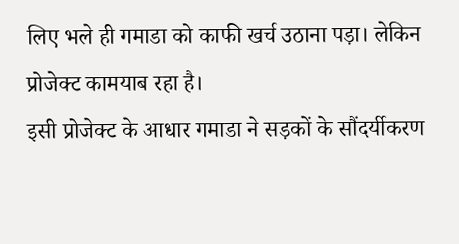लिए भले ही गमाडा को काफी खर्च उठाना पड़ा। लेकिन प्रोजेक्ट कामयाब रहा है।
इसी प्रोजेक्ट के आधार गमाडा ने सड़कों के सौंदर्यीकरण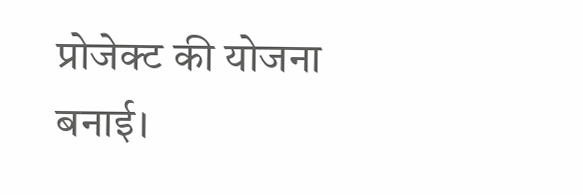प्रोजेक्ट की योजना बनाई।